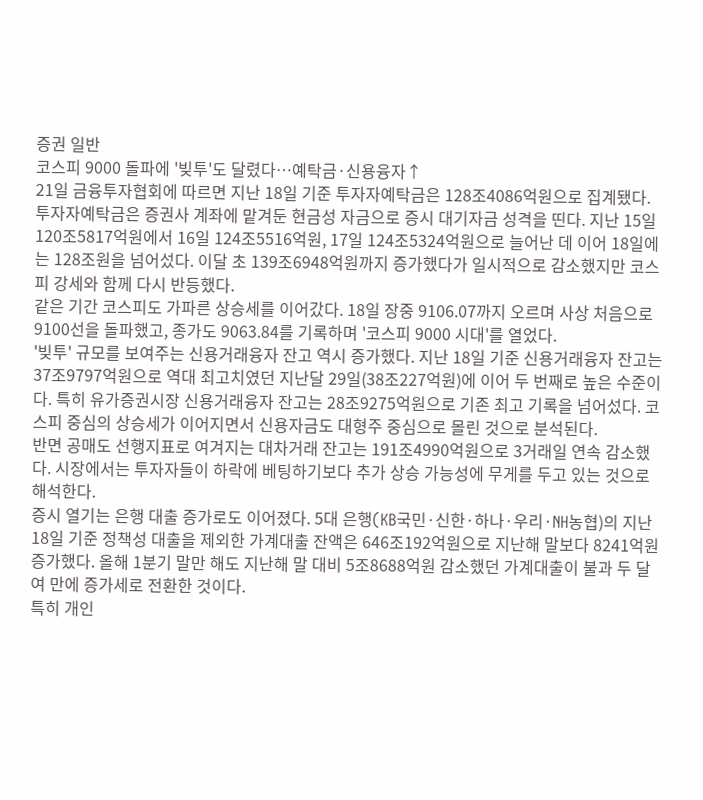증권 일반
코스피 9000 돌파에 '빚투'도 달렸다…예탁금·신용융자↑
21일 금융투자협회에 따르면 지난 18일 기준 투자자예탁금은 128조4086억원으로 집계됐다. 투자자예탁금은 증권사 계좌에 맡겨둔 현금성 자금으로 증시 대기자금 성격을 띤다. 지난 15일 120조5817억원에서 16일 124조5516억원, 17일 124조5324억원으로 늘어난 데 이어 18일에는 128조원을 넘어섰다. 이달 초 139조6948억원까지 증가했다가 일시적으로 감소했지만 코스피 강세와 함께 다시 반등했다.
같은 기간 코스피도 가파른 상승세를 이어갔다. 18일 장중 9106.07까지 오르며 사상 처음으로 9100선을 돌파했고, 종가도 9063.84를 기록하며 '코스피 9000 시대'를 열었다.
'빚투' 규모를 보여주는 신용거래융자 잔고 역시 증가했다. 지난 18일 기준 신용거래융자 잔고는 37조9797억원으로 역대 최고치였던 지난달 29일(38조227억원)에 이어 두 번째로 높은 수준이다. 특히 유가증권시장 신용거래융자 잔고는 28조9275억원으로 기존 최고 기록을 넘어섰다. 코스피 중심의 상승세가 이어지면서 신용자금도 대형주 중심으로 몰린 것으로 분석된다.
반면 공매도 선행지표로 여겨지는 대차거래 잔고는 191조4990억원으로 3거래일 연속 감소했다. 시장에서는 투자자들이 하락에 베팅하기보다 추가 상승 가능성에 무게를 두고 있는 것으로 해석한다.
증시 열기는 은행 대출 증가로도 이어졌다. 5대 은행(KB국민·신한·하나·우리·NH농협)의 지난 18일 기준 정책성 대출을 제외한 가계대출 잔액은 646조192억원으로 지난해 말보다 8241억원 증가했다. 올해 1분기 말만 해도 지난해 말 대비 5조8688억원 감소했던 가계대출이 불과 두 달여 만에 증가세로 전환한 것이다.
특히 개인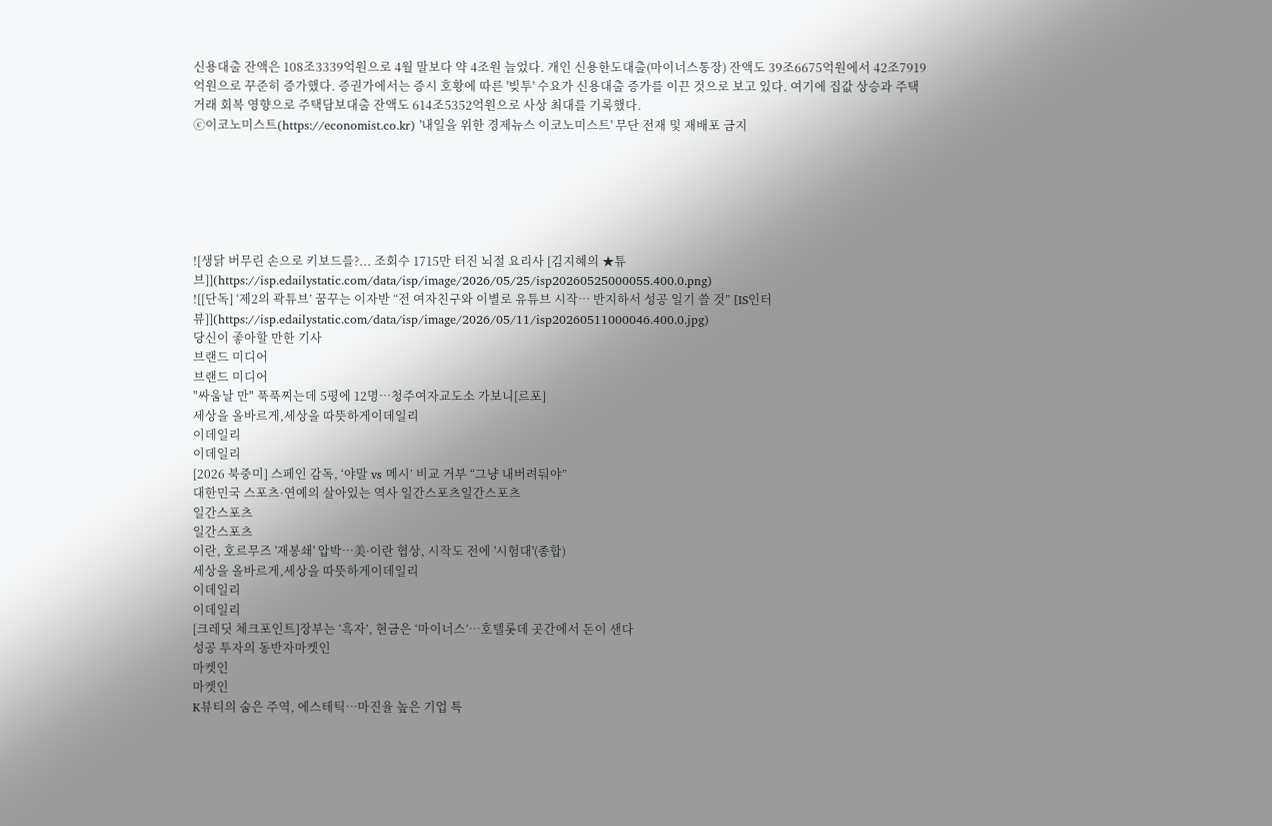신용대출 잔액은 108조3339억원으로 4월 말보다 약 4조원 늘었다. 개인 신용한도대출(마이너스통장) 잔액도 39조6675억원에서 42조7919억원으로 꾸준히 증가했다. 증권가에서는 증시 호황에 따른 '빚투' 수요가 신용대출 증가를 이끈 것으로 보고 있다. 여기에 집값 상승과 주택 거래 회복 영향으로 주택담보대출 잔액도 614조5352억원으로 사상 최대를 기록했다.
ⓒ이코노미스트(https://economist.co.kr) '내일을 위한 경제뉴스 이코노미스트' 무단 전재 및 재배포 금지






![생닭 버무린 손으로 키보드를?... 조회수 1715만 터진 뇌절 요리사 [김지혜의 ★튜브]](https://isp.edailystatic.com/data/isp/image/2026/05/25/isp20260525000055.400.0.png)
![[단독] ‘제2의 곽튜브’ 꿈꾸는 이자반 “전 여자친구와 이별로 유튜브 시작… 반지하서 성공 일기 쓸 것” [IS인터뷰]](https://isp.edailystatic.com/data/isp/image/2026/05/11/isp20260511000046.400.0.jpg)
당신이 좋아할 만한 기사
브랜드 미디어
브랜드 미디어
"싸움날 만" 푹푹찌는데 5평에 12명…청주여자교도소 가보니[르포]
세상을 올바르게,세상을 따뜻하게이데일리
이데일리
이데일리
[2026 북중미] 스페인 감독, ‘야말 vs 메시’ 비교 거부 “그냥 내버려둬야”
대한민국 스포츠·연예의 살아있는 역사 일간스포츠일간스포츠
일간스포츠
일간스포츠
이란, 호르무즈 '재봉쇄' 압박…美·이란 협상, 시작도 전에 '시험대'(종합)
세상을 올바르게,세상을 따뜻하게이데일리
이데일리
이데일리
[크레딧 체크포인트]장부는 ‘흑자’, 현금은 ‘마이너스’…호텔롯데 곳간에서 돈이 샌다
성공 투자의 동반자마켓인
마켓인
마켓인
K뷰티의 숨은 주역, 에스테틱…마진율 높은 기업 특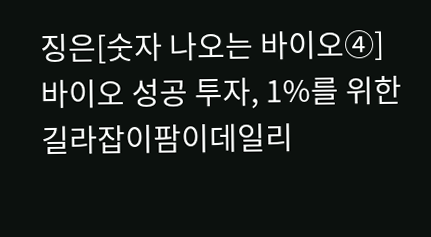징은[숫자 나오는 바이오④]
바이오 성공 투자, 1%를 위한 길라잡이팜이데일리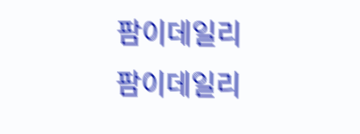팜이데일리
팜이데일리